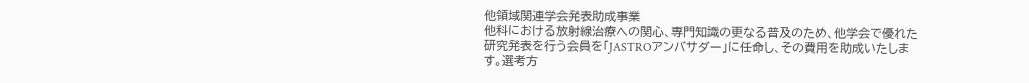他領域関連学会発表助成事業
他科における放射線治療への関心、専門知識の更なる普及のため、他学会で優れた研究発表を行う会員を「JASTROアンバサダー」に任命し、その費用を助成いたします。選考方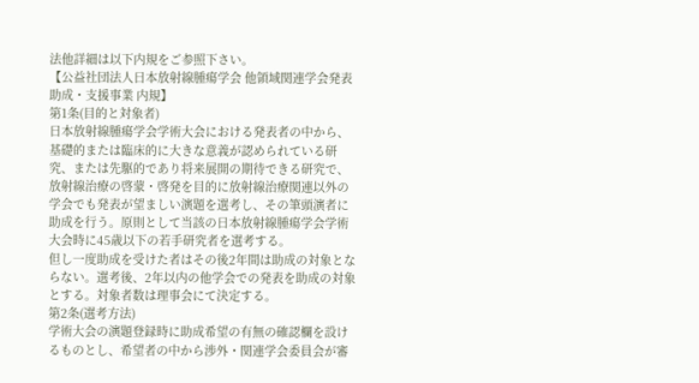法他詳細は以下内規をご参照下さい。
【公益社団法人日本放射線腫瘍学会 他領域関連学会発表助成・支援事業 内規】
第1条(目的と対象者)
日本放射線腫瘍学会学術大会における発表者の中から、基礎的または臨床的に大きな意義が認められている研究、または先駆的であり将来展開の期待できる研究で、放射線治療の啓蒙・啓発を目的に放射線治療関連以外の学会でも発表が望ましい演題を選考し、その筆頭演者に助成を行う。原則として当該の日本放射線腫瘍学会学術大会時に45歳以下の若手研究者を選考する。
但し一度助成を受けた者はその後2年間は助成の対象とならない。選考後、2年以内の他学会での発表を助成の対象とする。対象者数は理事会にて決定する。
第2条(選考方法)
学術大会の演題登録時に助成希望の有無の確認欄を設けるものとし、希望者の中から渉外・関連学会委員会が審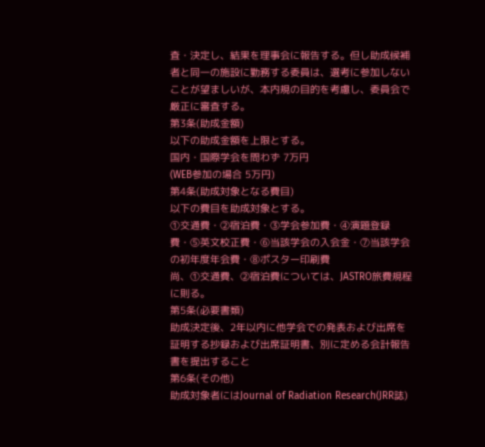査・決定し、結果を理事会に報告する。但し助成候補者と同一の施設に勤務する委員は、選考に参加しないことが望ましいが、本内規の目的を考慮し、委員会で厳正に審査する。
第3条(助成金額)
以下の助成金額を上限とする。
国内・国際学会を問わず 7万円
(WEB参加の場合 5万円)
第4条(助成対象となる費目)
以下の費目を助成対象とする。
①交通費・②宿泊費・③学会参加費・④演題登録費・⑤英文校正費・⑥当該学会の入会金・⑦当該学会の初年度年会費・⑧ポスター印刷費
尚、①交通費、②宿泊費については、JASTRO旅費規程に則る。
第5条(必要書類)
助成決定後、2年以内に他学会での発表および出席を証明する抄録および出席証明書、別に定める会計報告書を提出すること
第6条(その他)
助成対象者にはJournal of Radiation Research(JRR誌)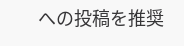への投稿を推奨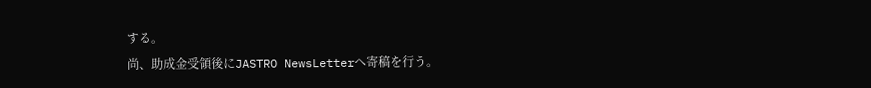する。
尚、助成金受領後にJASTRO NewsLetterへ寄稿を行う。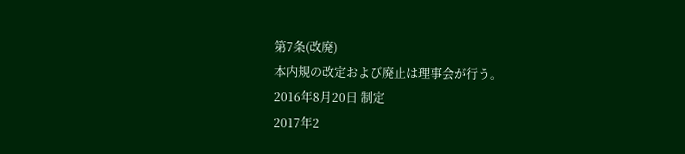第7条(改廃)
本内規の改定および廃止は理事会が行う。
2016年8月20日 制定
2017年2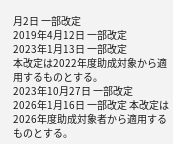月2日 一部改定
2019年4月12日 一部改定
2023年1月13日 一部改定
本改定は2022年度助成対象から適用するものとする。
2023年10月27日 一部改定
2026年1月16日 一部改定 本改定は2026年度助成対象者から適用するものとする。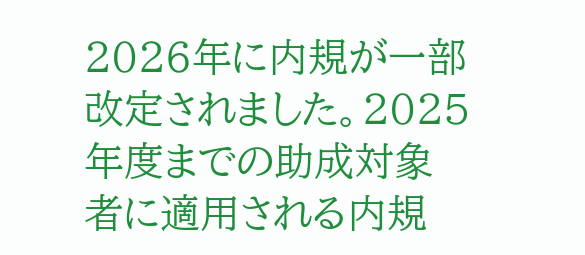2026年に内規が一部改定されました。2025年度までの助成対象者に適用される内規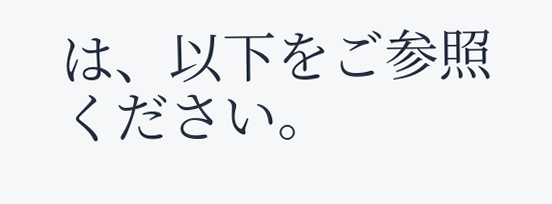は、以下をご参照ください。